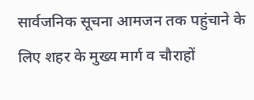सार्वजनिक सूचना आमजन तक पहुंचाने के लिए शहर के मुख्य मार्ग व चौराहों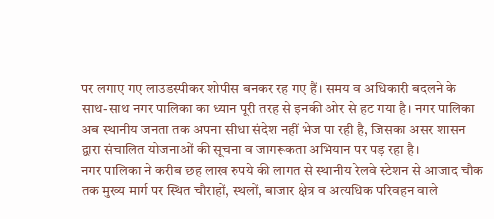पर लगाए गए लाउडस्पीकर शोपीस बनकर रह गए हैं। समय व अधिकारी बदलने के साथ-साथ नगर पालिका का ध्यान पूरी तरह से इनकी ओर से हट गया है। नगर पालिका अब स्थानीय जनता तक अपना सीधा संदेश नहीं भेज पा रही है, जिसका असर शासन द्वारा संचालित योजनाओं की सूचना व जागरूकता अभियान पर पड़ रहा है।
नगर पालिका ने करीब छह लाख रुपये की लागत से स्थानीय रेलवे स्टेशन से आजाद चौक तक मुख्य मार्ग पर स्थित चौराहों, स्थलों, बाजार क्षेत्र व अत्यधिक परिवहन वाले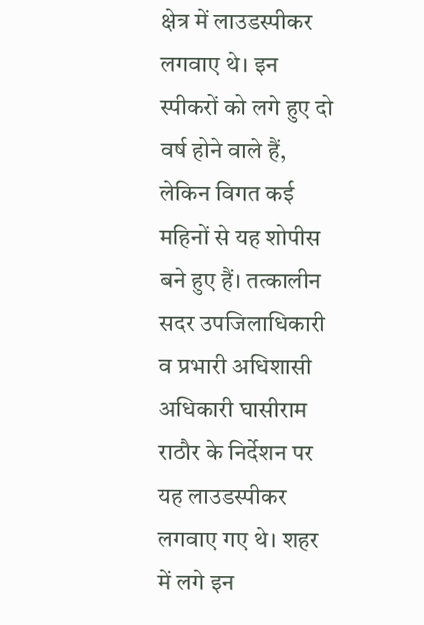क्षेत्र में लाउडस्पीकर लगवाए थे। इन स्पीकरों को लगे हुए दो वर्ष होने वाले हैं, लेकिन विगत कई महिनों से यह शोपीस बने हुए हैं। तत्कालीन सदर उपजिलाधिकारी व प्रभारी अधिशासी अधिकारी घासीराम राठौर के निर्देशन पर यह लाउडस्पीकर लगवाए गए थे। शहर में लगे इन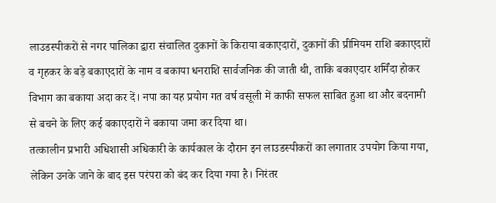लाउडस्पीकरों से नगर पालिका द्वारा संचालित दुकानों के किराया बकाएदारों, दुकानों की प्रीमियम राशि बकाएदारों व गृहकर के बड़े बकाएदारों के नाम व बकाया धनराशि सार्वजनिक की जाती थी, ताकि बकाएदार शर्मिंदा होकर विभाग का बकाया अदा कर दें। नपा का यह प्रयोग गत वर्ष वसूली में काफी सफल साबित हुआ था और बदनामी से बचने के लिए कई बकाएदारों ने बकाया जमा कर दिया था।
तत्कालीन प्रभारी अधिशासी अधिकारी के कार्यकाल के दौरान इन लाउडस्पीकरों का लगातार उपयोग किया गया, लेकिन उनके जाने के बाद इस परंपरा को बंद कर दिया गया है। निरंतर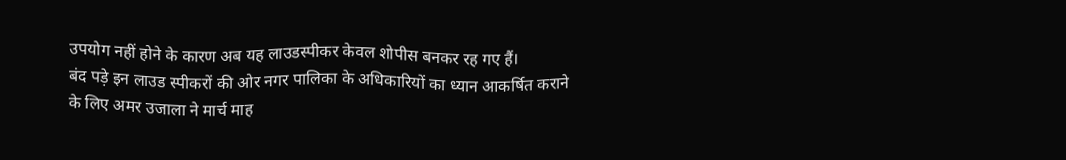उपयोग नहीं होने के कारण अब यह लाउडस्पीकर केवल शोपीस बनकर रह गए हैं।
बंद पड़े इन लाउड स्पीकरों की ओर नगर पालिका के अधिकारियों का ध्यान आकर्षित कराने के लिए अमर उजाला ने मार्च माह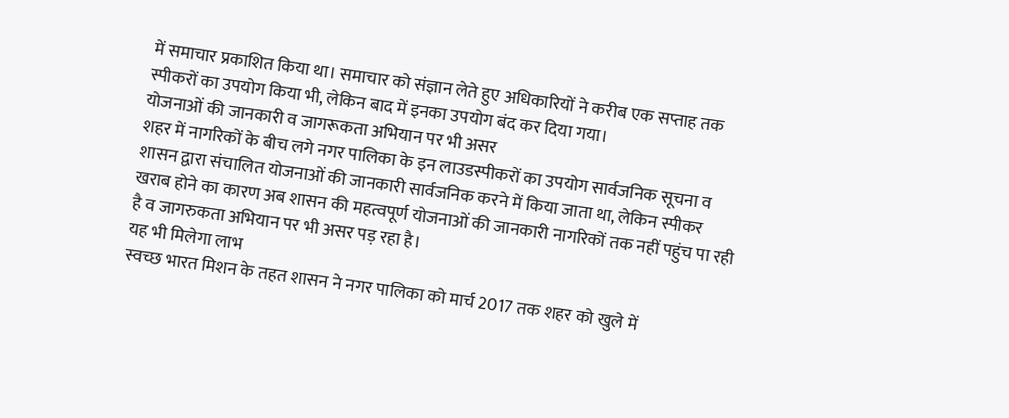में समाचार प्रकाशित किया था। समाचार को संज्ञान लेते हुए अधिकारियों ने करीब एक सप्ताह तक स्पीकरों का उपयोग किया भी, लेकिन बाद में इनका उपयोग बंद कर दिया गया।
योजनाओं की जानकारी व जागरूकता अभियान पर भी असर
शहर में नागरिकों के बीच लगे नगर पालिका के इन लाउडस्पीकरों का उपयोग सार्वजनिक सूचना व शासन द्वारा संचालित योजनाओं की जानकारी सार्वजनिक करने में किया जाता था, लेकिन स्पीकर खराब होने का कारण अब शासन की महत्वपूर्ण योजनाओं की जानकारी नागरिकों तक नहीं पहुंच पा रही है व जागरुकता अभियान पर भी असर पड़ रहा है।
यह भी मिलेगा लाभ
स्वच्छ भारत मिशन के तहत शासन ने नगर पालिका को मार्च 2017 तक शहर को खुले में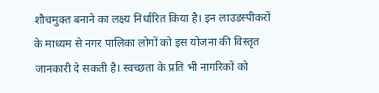शौचमुक्त बनाने का लक्ष्य निर्धारित किया है। इन लाउडस्पीकरों के माध्यम से नगर पालिका लोगों को इस योजना की विस्तृत जानकारी दे सकती है। स्वच्छता के प्रति भी नागरिकों को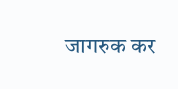जागरुक कर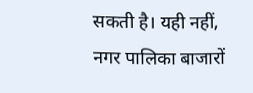सकती है। यही नहीं, नगर पालिका बाजारों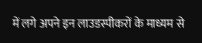में लगे अपने इन लाउडस्पीकरों के माध्यम से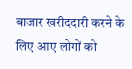बाजार खरीददारी करने के लिए आए लोगों को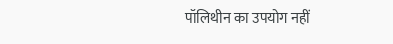पॉलिथीन का उपयोग नहीं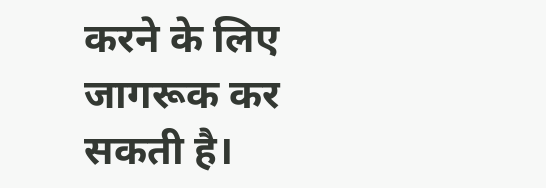करने के लिए जागरूक कर सकती है।